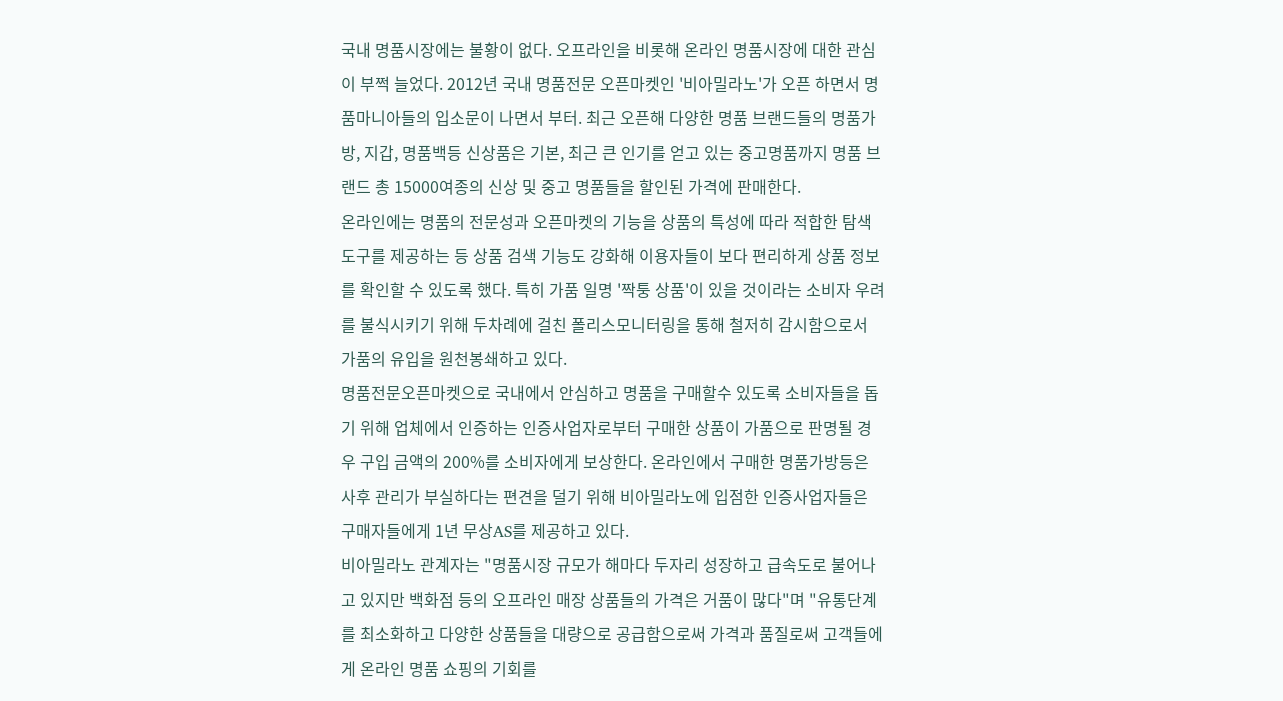국내 명품시장에는 불황이 없다. 오프라인을 비롯해 온라인 명품시장에 대한 관심이 부쩍 늘었다. 2012년 국내 명품전문 오픈마켓인 '비아밀라노'가 오픈 하면서 명품마니아들의 입소문이 나면서 부터. 최근 오픈해 다양한 명품 브랜드들의 명품가방, 지갑, 명품백등 신상품은 기본, 최근 큰 인기를 얻고 있는 중고명품까지 명품 브랜드 총 15000여종의 신상 및 중고 명품들을 할인된 가격에 판매한다.
온라인에는 명품의 전문성과 오픈마켓의 기능을 상품의 특성에 따라 적합한 탐색 도구를 제공하는 등 상품 검색 기능도 강화해 이용자들이 보다 편리하게 상품 정보를 확인할 수 있도록 했다. 특히 가품 일명 '짝퉁 상품'이 있을 것이라는 소비자 우려를 불식시키기 위해 두차례에 걸친 폴리스모니터링을 통해 철저히 감시함으로서 가품의 유입을 원천봉쇄하고 있다.
명품전문오픈마켓으로 국내에서 안심하고 명품을 구매할수 있도록 소비자들을 돕기 위해 업체에서 인증하는 인증사업자로부터 구매한 상품이 가품으로 판명될 경우 구입 금액의 200%를 소비자에게 보상한다. 온라인에서 구매한 명품가방등은 사후 관리가 부실하다는 편견을 덜기 위해 비아밀라노에 입점한 인증사업자들은 구매자들에게 1년 무상AS를 제공하고 있다.
비아밀라노 관계자는 "명품시장 규모가 해마다 두자리 성장하고 급속도로 불어나고 있지만 백화점 등의 오프라인 매장 상품들의 가격은 거품이 많다"며 "유통단계를 최소화하고 다양한 상품들을 대량으로 공급함으로써 가격과 품질로써 고객들에게 온라인 명품 쇼핑의 기회를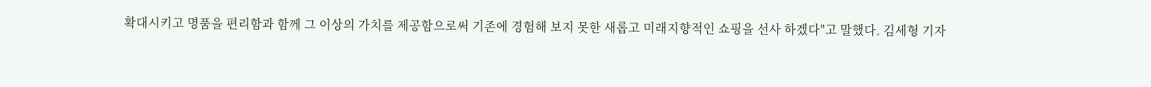확대시키고 명품을 편리함과 함께 그 이상의 가치를 제공함으로써 기존에 경험해 보지 못한 새롭고 미래지향적인 쇼핑을 선사 하겠다"고 말했다. 김세형 기자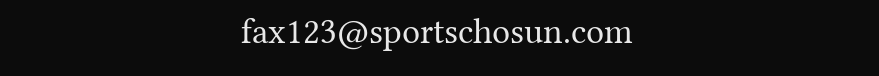fax123@sportschosun.com